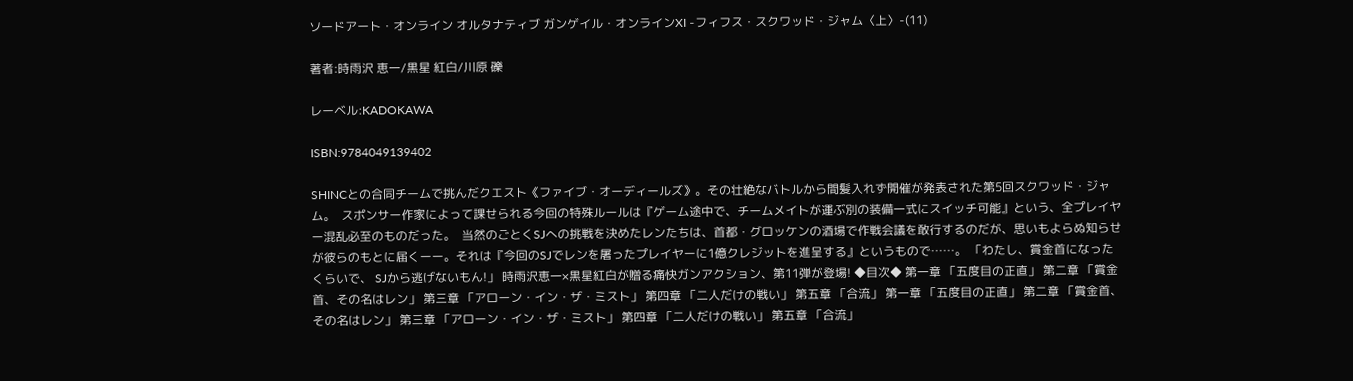ソードアート・オンライン オルタナティブ ガンゲイル・オンラインXI -フィフス・スクワッド・ジャム〈上〉-(11)

著者:時雨沢 恵一/黒星 紅白/川原 礫

レーベル:KADOKAWA

ISBN:9784049139402

SHINCとの合同チームで挑んだクエスト《ファイブ・オーディールズ》。その壮絶なバトルから間髪入れず開催が発表された第5回スクワッド・ジャム。  スポンサー作家によって課せられる今回の特殊ルールは『ゲーム途中で、チームメイトが運ぶ別の装備一式にスイッチ可能』という、全プレイヤー混乱必至のものだった。  当然のごとくSJへの挑戦を決めたレンたちは、首都・グロッケンの酒場で作戦会議を敢行するのだが、思いもよらぬ知らせが彼らのもとに届くーー。それは『今回のSJでレンを屠ったプレイヤーに1億クレジットを進呈する』というもので……。 「わたし、賞金首になったくらいで、 SJから逃げないもん!」 時雨沢恵一×黒星紅白が贈る痛快ガンアクション、第11弾が登場! ◆目次◆ 第一章 「五度目の正直」 第二章 「賞金首、その名はレン」 第三章 「アローン・イン・ザ・ミスト」 第四章 「二人だけの戦い」 第五章 「合流」 第一章 「五度目の正直」 第二章 「賞金首、その名はレン」 第三章 「アローン・イン・ザ・ミスト」 第四章 「二人だけの戦い」 第五章 「合流」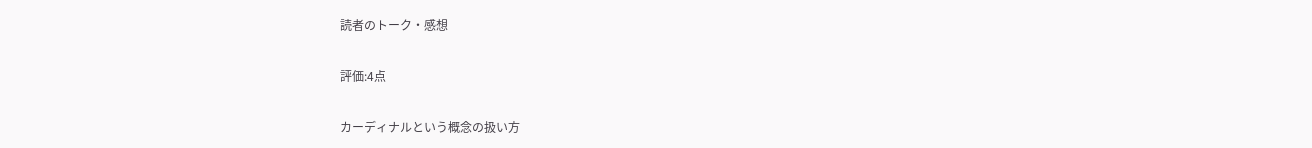読者のトーク・感想

評価:4点

カーディナルという概念の扱い方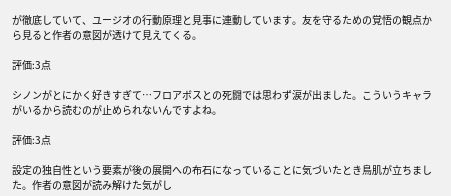が徹底していて、ユージオの行動原理と見事に連動しています。友を守るための覚悟の観点から見ると作者の意図が透けて見えてくる。

評価:3点

シノンがとにかく好きすぎて…フロアボスとの死闘では思わず涙が出ました。こういうキャラがいるから読むのが止められないんですよね。

評価:3点

設定の独自性という要素が後の展開への布石になっていることに気づいたとき鳥肌が立ちました。作者の意図が読み解けた気がし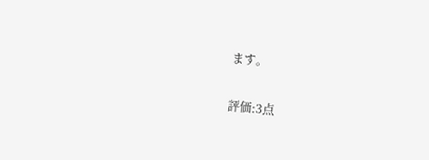ます。

評価:3点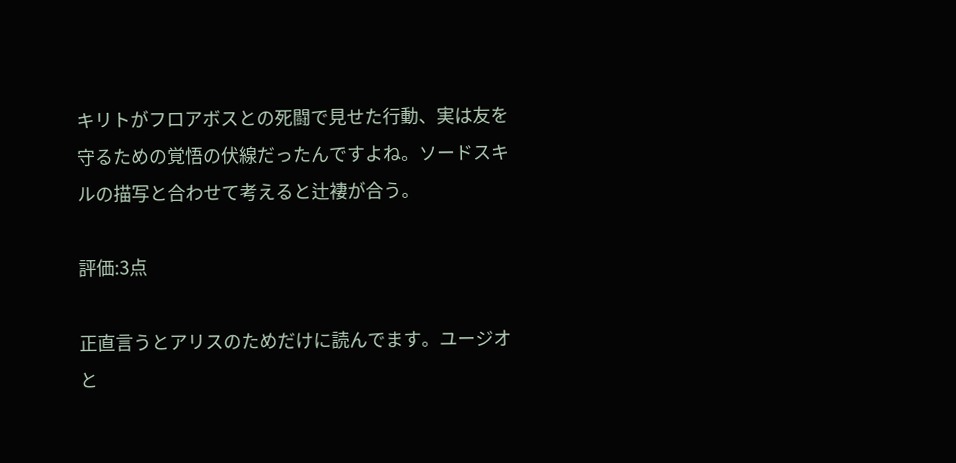キリトがフロアボスとの死闘で見せた行動、実は友を守るための覚悟の伏線だったんですよね。ソードスキルの描写と合わせて考えると辻褄が合う。

評価:3点

正直言うとアリスのためだけに読んでます。ユージオと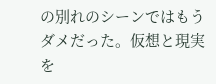の別れのシーンではもうダメだった。仮想と現実を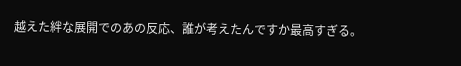越えた絆な展開でのあの反応、誰が考えたんですか最高すぎる。